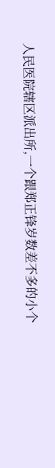人民医院辖区派出所,一个跟郑正锋岁数差不多的小个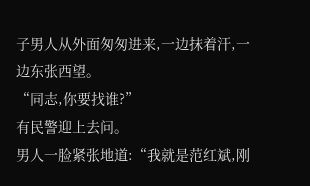子男人从外面匆匆进来,一边抹着汗,一边东张西望。
“同志,你要找谁?”
有民警迎上去问。
男人一脸紧张地道:“我就是范红斌,刚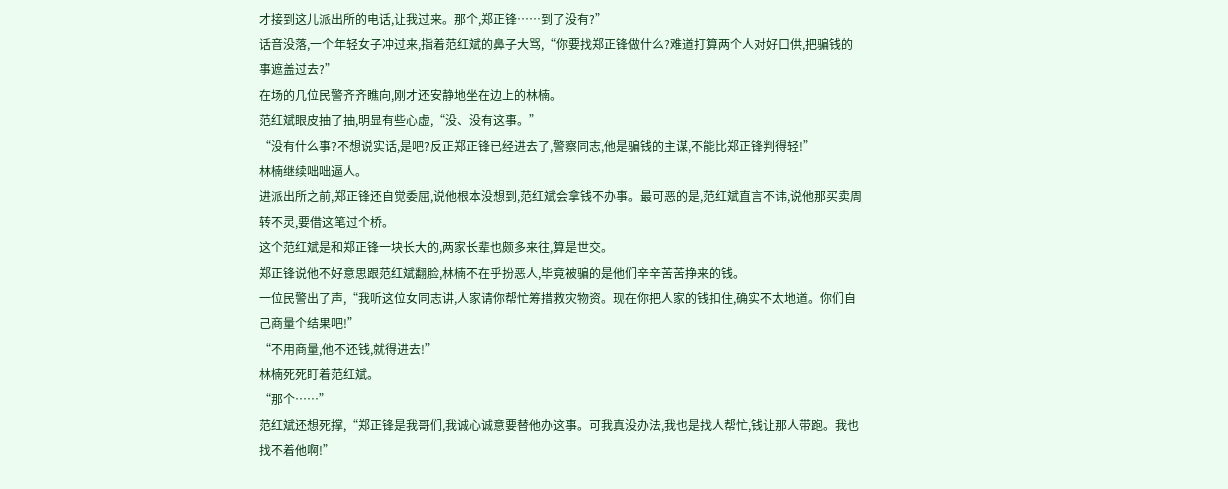才接到这儿派出所的电话,让我过来。那个,郑正锋……到了没有?”
话音没落,一个年轻女子冲过来,指着范红斌的鼻子大骂,“你要找郑正锋做什么?难道打算两个人对好口供,把骗钱的事遮盖过去?”
在场的几位民警齐齐瞧向,刚才还安静地坐在边上的林楠。
范红斌眼皮抽了抽,明显有些心虚,“没、没有这事。”
“没有什么事?不想说实话,是吧?反正郑正锋已经进去了,警察同志,他是骗钱的主谋,不能比郑正锋判得轻!”
林楠继续咄咄逼人。
进派出所之前,郑正锋还自觉委屈,说他根本没想到,范红斌会拿钱不办事。最可恶的是,范红斌直言不讳,说他那买卖周转不灵,要借这笔过个桥。
这个范红斌是和郑正锋一块长大的,两家长辈也颇多来往,算是世交。
郑正锋说他不好意思跟范红斌翻脸,林楠不在乎扮恶人,毕竟被骗的是他们辛辛苦苦挣来的钱。
一位民警出了声,“我听这位女同志讲,人家请你帮忙筹措救灾物资。现在你把人家的钱扣住,确实不太地道。你们自己商量个结果吧!”
“不用商量,他不还钱,就得进去!”
林楠死死盯着范红斌。
“那个……”
范红斌还想死撑,“郑正锋是我哥们,我诚心诚意要替他办这事。可我真没办法,我也是找人帮忙,钱让那人带跑。我也找不着他啊!”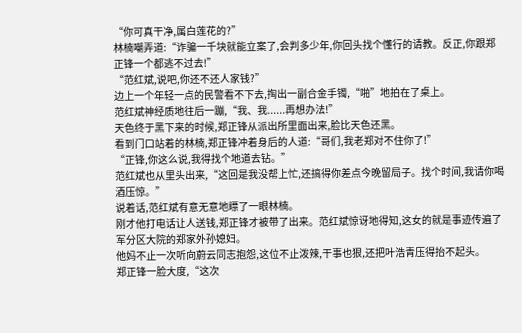“你可真干净,属白莲花的?”
林楠嘲弄道:“诈骗一千块就能立案了,会判多少年,你回头找个懂行的请教。反正,你跟郑正锋一个都逃不过去!”
“范红斌,说吧,你还不还人家钱?”
边上一个年轻一点的民警看不下去,掏出一副合金手镯,“啪”地拍在了桌上。
范红斌神经质地往后一蹦,“我、我......再想办法!”
天色终于黑下来的时候,郑正锋从派出所里面出来,脸比天色还黑。
看到门口站着的林楠,郑正锋冲着身后的人道:“哥们,我老郑对不住你了!”
“正锋,你这么说,我得找个地道去钻。”
范红斌也从里头出来,“这回是我没帮上忙,还搞得你差点今晚留局子。找个时间,我请你喝酒压惊。”
说着话,范红斌有意无意地瞟了一眼林楠。
刚才他打电话让人送钱,郑正锋才被带了出来。范红斌惊讶地得知,这女的就是事迹传遍了军分区大院的郑家外孙媳妇。
他妈不止一次听向蔚云同志抱怨,这位不止泼辣,干事也狠,还把叶浩青压得抬不起头。
郑正锋一脸大度,“这次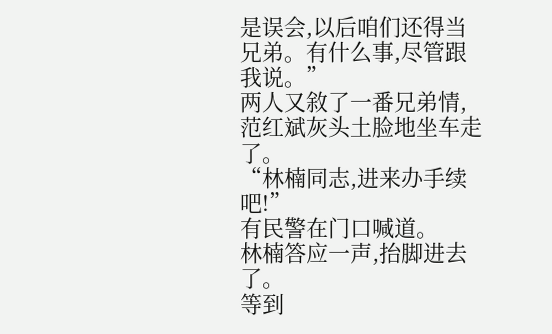是误会,以后咱们还得当兄弟。有什么事,尽管跟我说。”
两人又敘了一番兄弟情,范红斌灰头土脸地坐车走了。
“林楠同志,进来办手续吧!”
有民警在门口喊道。
林楠答应一声,抬脚进去了。
等到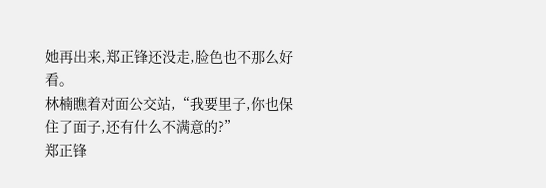她再出来,郑正锋还没走,脸色也不那么好看。
林楠瞧着对面公交站,“我要里子,你也保住了面子,还有什么不满意的?”
郑正锋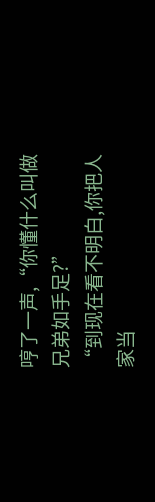哼了一声,“你懂什么叫做兄弟如手足?”
“到现在看不明白,你把人家当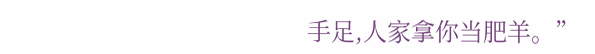手足,人家拿你当肥羊。”